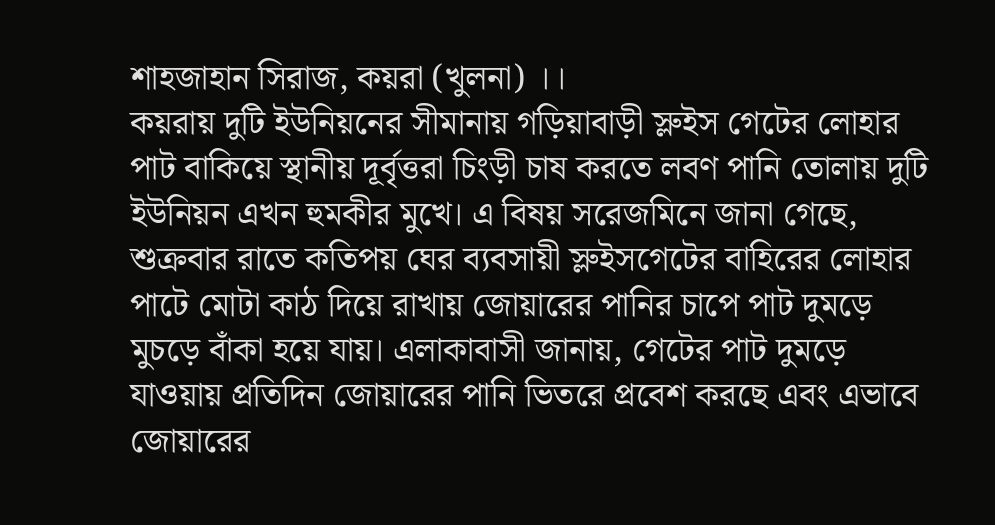শাহজাহান সিরাজ, কয়রা (খুলনা) ।।
কয়রায় দুটি ইউনিয়নের সীমানায় গড়িয়াবাড়ী স্লুইস গেটের লোহার পাট বাকিয়ে স্থানীয় দূর্বৃত্তরা চিংড়ী চাষ করতে লবণ পানি তোলায় দুটি ইউনিয়ন এখন হুমকীর মুখে। এ বিষয় সরেজমিনে জানা গেছে, শুক্রবার রাতে কতিপয় ঘের ব্যবসায়ী স্লুইসগেটের বাহিরের লোহার পাটে মোটা কাঠ দিয়ে রাখায় জোয়ারের পানির চাপে পাট দুমড়ে মুচড়ে বাঁকা হয়ে যায়। এলাকাবাসী জানায়, গেটের পাট দুমড়ে যাওয়ায় প্রতিদিন জোয়ারের পানি ভিতরে প্রবেশ করছে এবং এভাবে জোয়ারের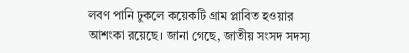লবণ পানি ঢুকলে কয়েকটি গ্রাম প্লাবিত হওয়ার আশংকা রয়েছে। জানা গেছে, জাতীয় সংসদ সদস্য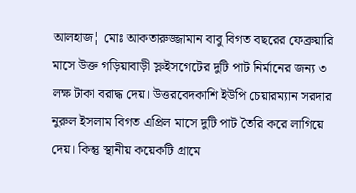আলহাজ¦ মোঃ আকতারুজ্জামান বাবু বিগত বছরের ফেব্রুয়ারি মাসে উক্ত গড়িয়াবাড়ী স্লুইসগেটের দুটি পাট নির্মানের জন্য ৩ লক্ষ টাকা বরাদ্ধ দেয়। উত্তরবেদকাশি ইউপি চেয়ারম্যান সরদার নুরুল ইসলাম বিগত এপ্রিল মাসে দুটি পাট তৈরি করে লাগিয়ে দেয়। কিন্তু স্থানীয় কয়েকটি গ্রামে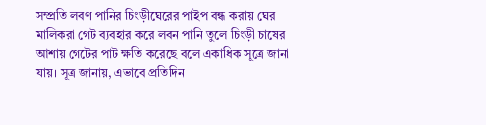সম্প্রতি লবণ পানির চিংড়ীঘেরের পাইপ বন্ধ করায় ঘের মালিকরা গেট ব্যবহার করে লবন পানি তুলে চিংড়ী চাষের আশায় গেটের পাট ক্ষতি করেছে বলে একাধিক সূত্রে জানা যায়। সূত্র জানায়, এভাবে প্রতিদিন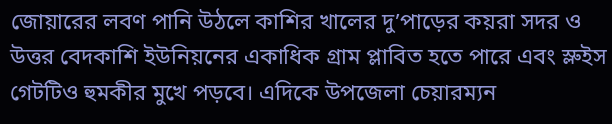জোয়ারের লবণ পানি উঠলে কাশির খালের দু’পাড়ের কয়রা সদর ও উত্তর বেদকাশি ইউনিয়নের একাধিক গ্রাম প্লাবিত হতে পারে এবং স্লুইস গেটটিও হুমকীর মুখে পড়বে। এদিকে উপজেলা চেয়ারম্যন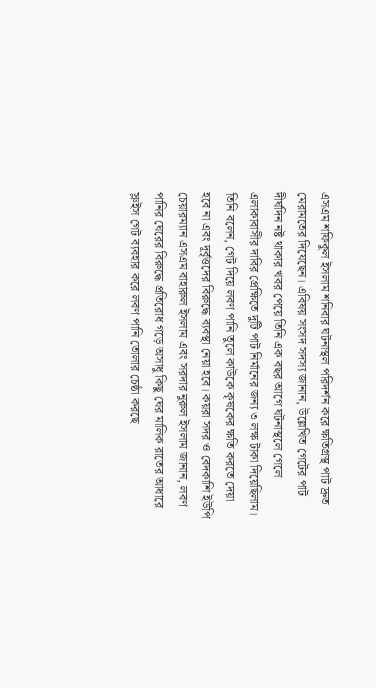এসএম শফিকুল ইসলাম শনিবার ঘটনাস্থল পরিদর্শন করে ক্ষতিগ্রস্থ পাট দ্রুত মেরামতের দিযেছেন। এবিষয় সংসদ সদস্য জানান, উল্লেখিত গেটের পাট দীর্ঘদিন নষ্ট থাকার খবর পেয়ে তিনি এক বছর আগে ঘটনাস্থলে গেলে এলাকাবাসীর দাবির প্রেক্ষিতে দুটি পাট নির্মানের জন্য ৩ লক্ষ টাকা দিয়েছিলাম। তিনি বলেন, গেট দিয়ে লবণ পানি তুলে কাউকে কৃষকের ক্ষতি করতে দেয়া হবে না এবং দূর্বৃত্তদের বিরুদ্ধে ব্যবস্থা নেয়া হবে। কয়রা সদর ও বেদকাশি ইউপি চেয়ারম্যান এসএম বাহারুল ইসলাম এবং সরদার নুরুল ইসলাম জানান, লবণ পানির ঘেরের বিরুদ্ধে প্রতিরোধ গড়ে অসাধু কিছু ঘের মালিক রাতের আধারে স্লুইস গেট ব্যবহার করে লবণ পানি তোলার চেষ্ঠা করছে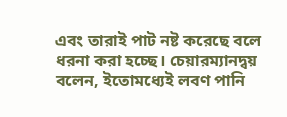এবং তারাই পাট নষ্ট করেছে বলে ধরনা করা হচ্ছে। চেয়ারম্যানদ্বয় বলেন, ইতোমধ্যেই লবণ পানি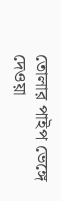তোলার পাইপ ভেঙ্গে দেওয়া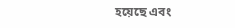হয়েছে এবং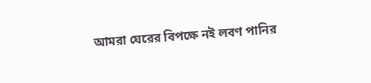আমরা ঘেরের বিপক্ষে নই লবণ পানির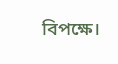বিপক্ষে।